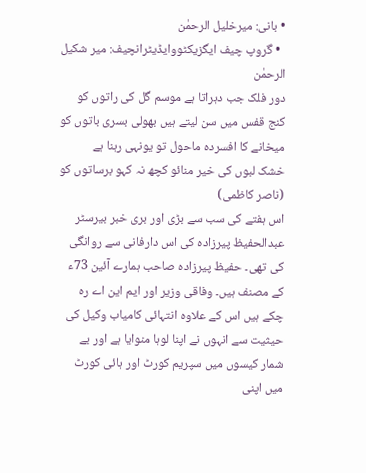• بانی: میرخلیل الرحمٰن
  • گروپ چیف ایگزیکٹووایڈیٹرانچیف: میر شکیل الرحمٰن
دور فلک جب دہراتا ہے موسم گل کی راتوں کو
کنج قفس میں سن لیتے ہیں بھولی بسری باتوں کو
میخانے کا افسردہ ماحول تو یونہی رہنا ہے
خشک لبوں کی خیر منائو کچھ نہ کہو برساتوں کو
(ناصر کاظمی)
اس ہفتے کی سب سے بڑی اور بری خبر بیرسٹر عبدالحفیظ پیرزادہ کی اس دارفانی سے روانگی کی تھی۔ حفیظ پیرزادہ صاحب ہمارے آئین 73ء کے مصنف ہیں۔ وفاقی وزیر اور ایم این اے رہ چکے ہیں اس کے علاوہ انتہائی کامیاب وکیل کی حیثیت سے انہوں نے اپنا لوہا منوایا ہے اور بے شمار کیسوں میں سپریم کورٹ اور ہائی کورٹ میں اپنی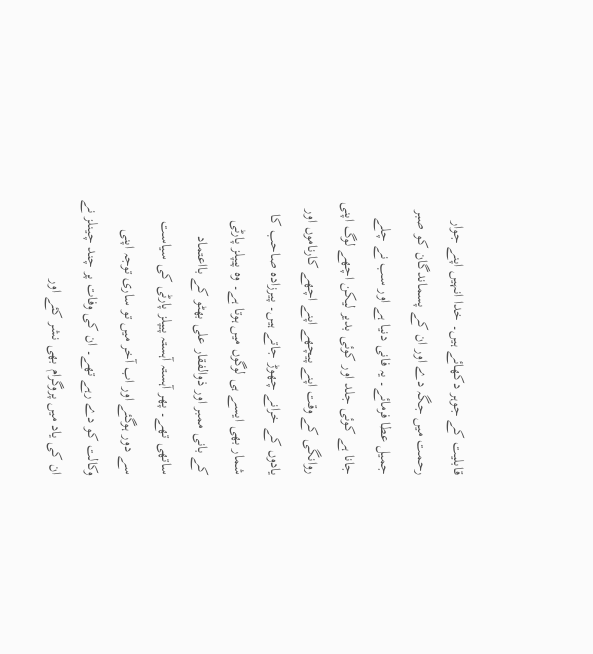قابلیت کے جوہر دکھائے ہیں۔ خدا انہیں اپنے جوار رحمت میں جگہ دے اور ان کے پسماندگان کو صبر جمیل عطا فرمائے۔ یہ فانی دنیا ہے اور سب نے چلے جانا ہے کوئی جلد اور کوئی بدیر لیکن اچھے لوگ اپنی روانگی کے وقت اپنے پیچھے اپنے اچھے کارناموں اور یادوں کے خرانے چھوڑ جاتے ہیں۔ پیرزادہ صاحب کا شمار بھی ایسے ہی لوگوں میں ہوتا ہے۔ وہ پیپلز پارٹی کے بانی ممبر اور ذوالفقار علی بھٹو کے بااعتماد ساتھی تھے۔ پھر آہستہ آہستہ پیپلز پارٹی کی سیاست سے دور ہوگئے اور اب آخر میں تو ساری توجہ اپنی وکالت کو دے رہے تھے۔ ان کی وفات پر چند چینلز نے ان کی یاد میں پروگرام بھی نشر کئے اور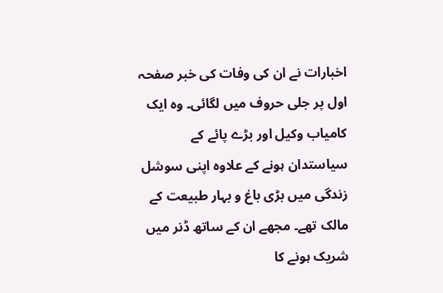اخبارات نے ان کی وفات کی خبر صفحہ اول پر جلی حروف میں لگائی۔ وہ ایک کامیاب وکیل اور بڑے پائے کے سیاستدان ہونے کے علاوہ اپنی سوشل زندگی میں بڑی باغ و بہار طبیعت کے مالک تھے۔ مجھے ان کے ساتھ ڈنر میں شریک ہونے کا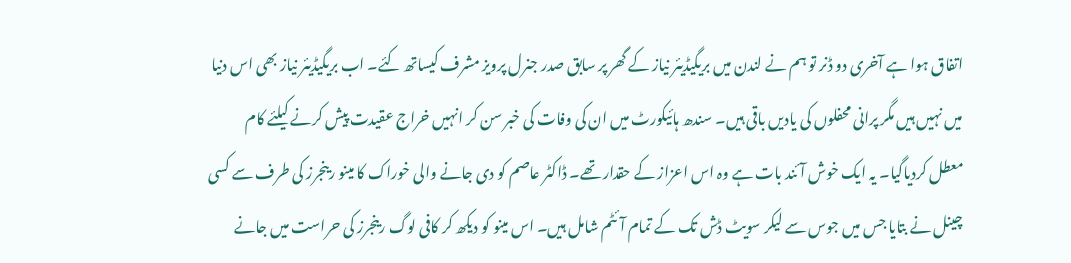اتفاق ہوا ہے آخری دو ڈنر تو ہم نے لندن میں بریگیڈیئر نیاز کے گھر پر سابق صدر جنرل پرویز مشرف کیساتھ کئے۔ اب بریگیڈیئر نیاز بھی اس دنیا میں نہیں ہیں مگر پرانی محفلوں کی یادیں باقی ہیں۔ سندھ ہائیکورٹ میں ان کی وفات کی خبر سن کر انہیں خراج عقیدت پیش کرنے کیلئے کام معطل کردیاگیا۔ یہ ایک خوش آئند بات ہے وہ اس اعزاز کے حقدار تھے۔ ڈاکٹر عاصم کو دی جانے والی خوراک کا مینو رینجرز کی طرف سے کسی چینل نے بتایا جس میں جوس سے لیکر سویٹ ڈش تک کے تمام آئٹم شامل ہیں۔ اس مینو کو دیکھ کر کافی لوگ رینجرز کی حراست میں جانے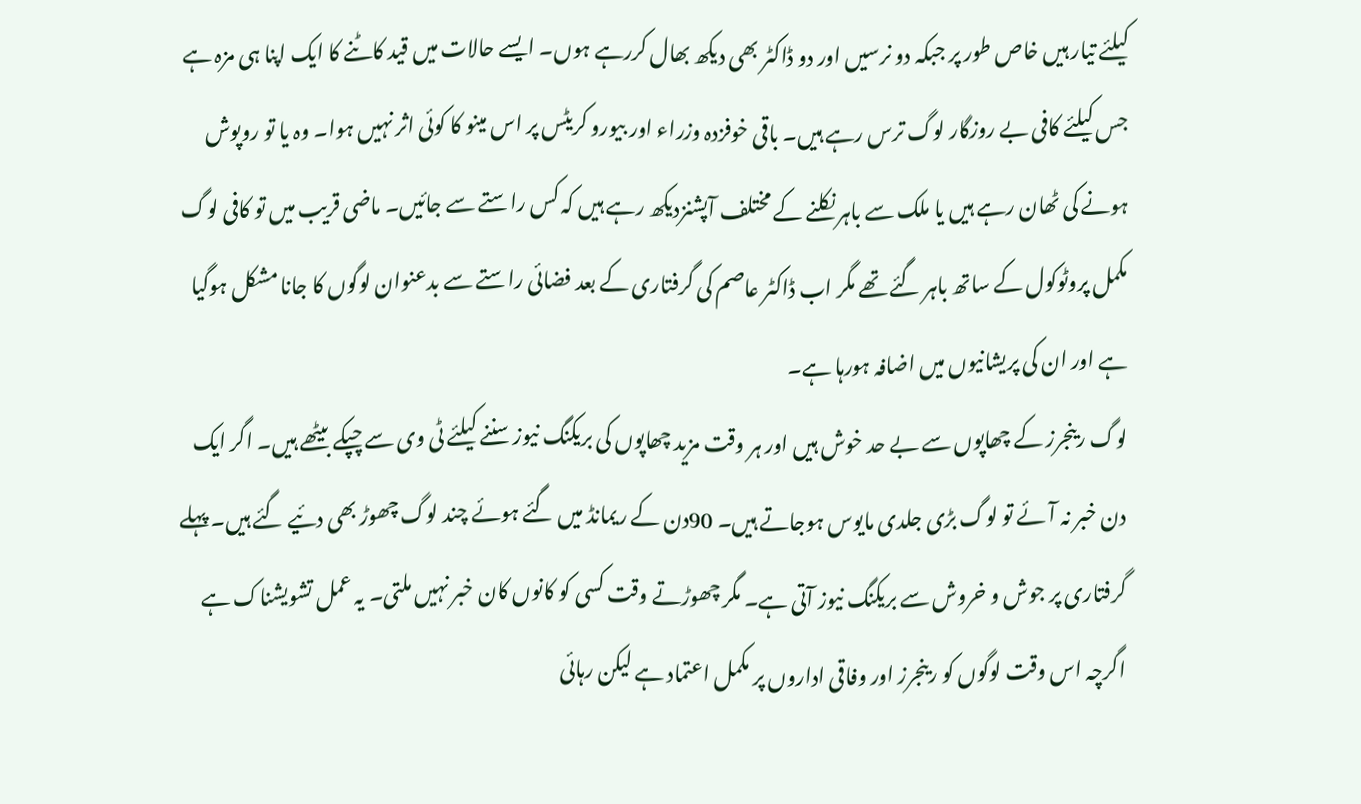کیلئے تیار ہیں خاص طور پر جبکہ دو نرسیں اور دو ڈاکٹر بھی دیکھ بھال کررہے ہوں۔ ایسے حالات میں قید کاٹنے کا ایک اپنا ہی مزہ ہے جس کیلئے کافی بے روزگار لوگ ترس رہے ہیں۔ باقی خوفزدہ وزراء اور بیورو کریٹس پر اس مینو کا کوئی اثر نہیں ہوا۔ وہ یا تو روپوش ہونے کی ٹھان رہے ہیں یا ملک سے باہر نکلنے کے مختلف آپشنزدیکھ رہے ہیں کہ کس راستے سے جائیں۔ ماضی قریب میں تو کافی لوگ مکمل پروٹوکول کے ساتھ باہر گئے تھے مگر اب ڈاکٹر عاصم کی گرفتاری کے بعد فضائی راستے سے بدعنوان لوگوں کا جانا مشکل ہوگیا ہے اور ان کی پریشانیوں میں اضافہ ہورہا ہے۔
لوگ رینجرز کے چھاپوں سے بے حد خوش ہیں اور ہر وقت مزید چھاپوں کی بریکنگ نیوز سننے کیلئے ٹی وی سے چپکے بیٹھے ہیں۔ اگر ایک دن خبر نہ آئے تو لوگ بڑی جلدی مایوس ہوجاتے ہیں۔ 90دن کے ریمانڈ میں گئے ہوئے چند لوگ چھوڑ بھی دئیے گئے ہیں۔ پہلے گرفتاری پر جوش و خروش سے بریکنگ نیوز آتی ہے۔ مگر چھوڑتے وقت کسی کو کانوں کان خبر نہیں ملتی۔ یہ عمل تشویشناک ہے اگرچہ اس وقت لوگوں کو رینجرز اور وفاقی اداروں پر مکمل اعتماد ہے لیکن رہائی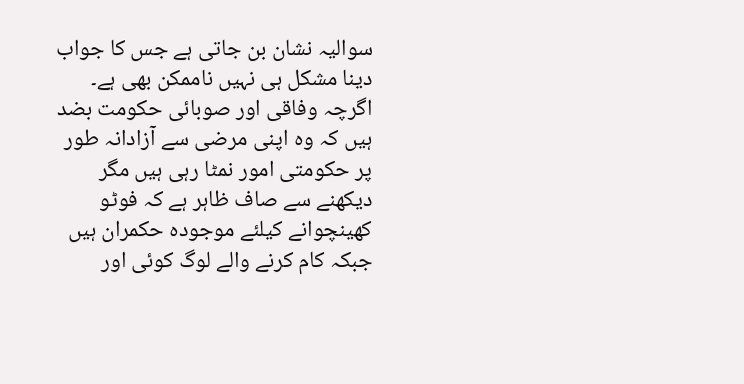سوالیہ نشان بن جاتی ہے جس کا جواب دینا مشکل ہی نہیں ناممکن بھی ہے۔ اگرچہ وفاقی اور صوبائی حکومت بضد ہیں کہ وہ اپنی مرضی سے آزادانہ طور پر حکومتی امور نمٹا رہی ہیں مگر دیکھنے سے صاف ظاہر ہے کہ فوٹو کھینچوانے کیلئے موجودہ حکمران ہیں جبکہ کام کرنے والے لوگ کوئی اور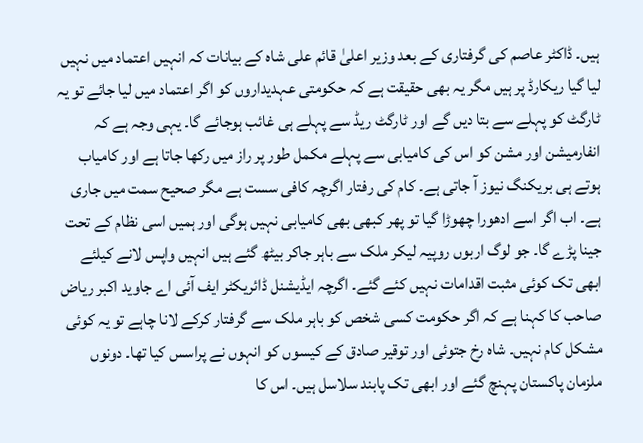ہیں۔ ڈاکٹر عاصم کی گرفتاری کے بعد وزیر اعلیٰ قائم علی شاہ کے بیانات کہ انہیں اعتماد میں نہیں لیا گیا ریکارڈ پر ہیں مگر یہ بھی حقیقت ہے کہ حکومتی عہدیداروں کو اگر اعتماد میں لیا جائے تو یہ ٹارگٹ کو پہلے سے بتا دیں گے اور ٹارگٹ ریڈ سے پہلے ہی غائب ہوجائے گا۔ یہی وجہ ہے کہ انفارمیشن اور مشن کو اس کی کامیابی سے پہلے مکمل طور پر راز میں رکھا جاتا ہے اور کامیاب ہوتے ہی بریکنگ نیوز آ جاتی ہے۔ کام کی رفتار اگرچہ کافی سست ہے مگر صحیح سمت میں جاری ہے۔ اب اگر اسے ادھورا چھوڑا گیا تو پھر کبھی بھی کامیابی نہیں ہوگی اور ہمیں اسی نظام کے تحت جینا پڑے گا۔ جو لوگ اربوں روپیہ لیکر ملک سے باہر جاکر بیٹھ گئے ہیں انہیں واپس لانے کیلئے ابھی تک کوئی مثبت اقدامات نہیں کئے گئے۔ اگرچہ ایڈیشنل ڈائریکٹر ایف آئی اے جاوید اکبر ریاض صاحب کا کہنا ہے کہ اگر حکومت کسی شخص کو باہر ملک سے گرفتار کرکے لانا چاہے تو یہ کوئی مشکل کام نہیں۔ شاہ رخ جتوئی اور توقیر صادق کے کیسوں کو انہوں نے پراسس کیا تھا۔ دونوں ملزمان پاکستان پہنچ گئے اور ابھی تک پابند سلاسل ہیں۔ اس کا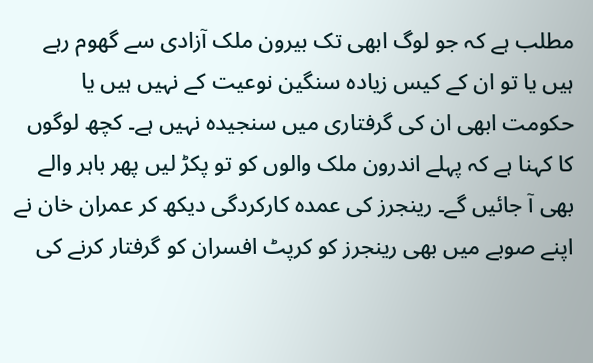مطلب ہے کہ جو لوگ ابھی تک بیرون ملک آزادی سے گھوم رہے ہیں یا تو ان کے کیس زیادہ سنگین نوعیت کے نہیں ہیں یا حکومت ابھی ان کی گرفتاری میں سنجیدہ نہیں ہے۔ کچھ لوگوں کا کہنا ہے کہ پہلے اندرون ملک والوں کو تو پکڑ لیں پھر باہر والے بھی آ جائیں گے۔ رینجرز کی عمدہ کارکردگی دیکھ کر عمران خان نے اپنے صوبے میں بھی رینجرز کو کرپٹ افسران کو گرفتار کرنے کی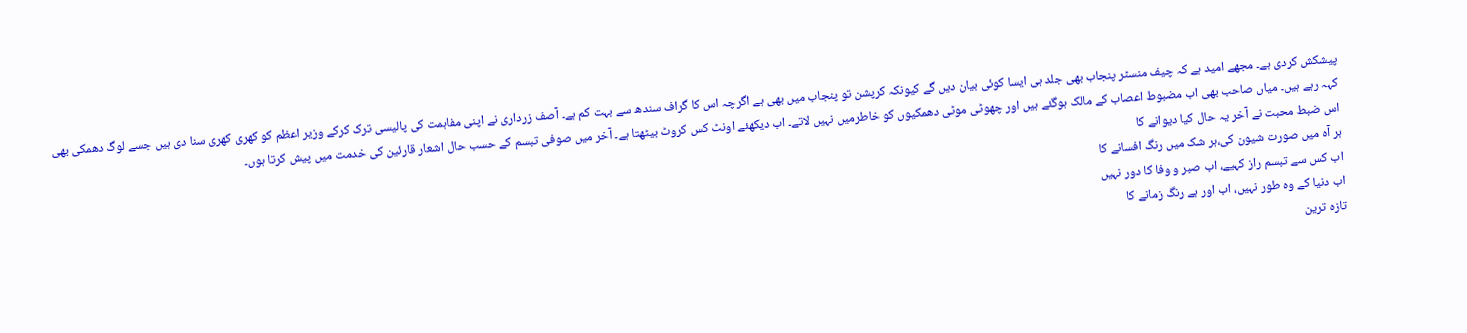پیشکش کردی ہے۔ مجھے امید ہے کہ چیف منسٹر پنجاب بھی جلد ہی ایسا کوئی بیان دیں گے کیونکہ کرپشن تو پنجاب میں بھی ہے اگرچہ اس کا گراف سندھ سے بہت کم ہے۔ آصف زرداری نے اپنی مفاہمت کی پالیسی ترک کرکے وزیر اعظم کو کھری کھری سنا دی ہیں جسے لوگ دھمکی بھی کہہ رہے ہیں۔ میاں صاحب بھی اب مضبوط اعصاب کے مالک ہوگئے ہیں اور چھوٹی موٹی دھمکیوں کو خاطرمیں نہیں لاتے۔ اب دیکھئے اونٹ کس کروٹ بیٹھتا ہے۔ آخر میں صوفی تبسم کے حسب حال اشعار قارئین کی خدمت میں پیش کرتا ہوں۔
اس ضبط محبت نے آخر یہ حال کیا دیوانے کا
ہر آہ میں صورت شیون کی،ہر شک میں رنگ افسانے کا
اب کس سے تبسم راز کہیے، اب صبر و وفا کا دور نہیں
اب دنیا کے وہ طور نہیں، اب اور ہے رنگ زمانے کا
تازہ ترین